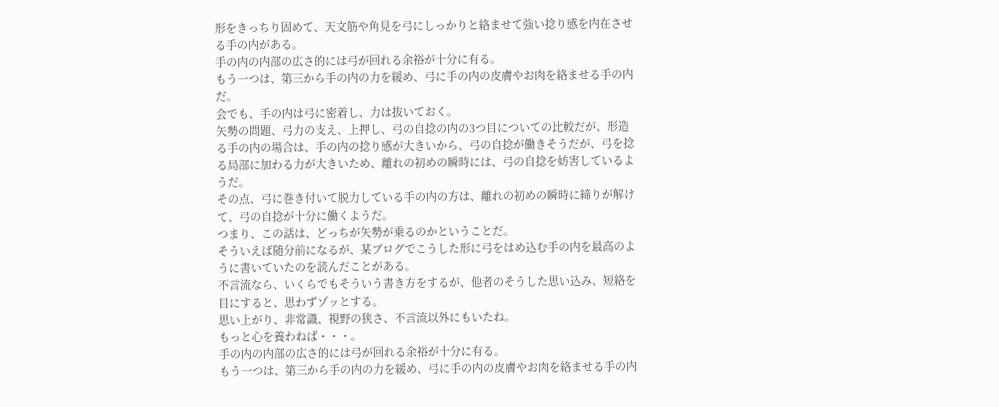形をきっちり固めて、天文筋や角見を弓にしっかりと絡ませて強い捻り感を内在させる手の内がある。
手の内の内部の広さ的には弓が回れる余裕が十分に有る。
もう一つは、第三から手の内の力を緩め、弓に手の内の皮膚やお肉を絡ませる手の内だ。
会でも、手の内は弓に密着し、力は抜いておく。
矢勢の問題、弓力の支え、上押し、弓の自捻の内の3つ目についての比較だが、形造る手の内の場合は、手の内の捻り感が大きいから、弓の自捻が働きそうだが、弓を捻る局部に加わる力が大きいため、離れの初めの瞬時には、弓の自捻を妨害しているようだ。
その点、弓に巻き付いて脱力している手の内の方は、離れの初めの瞬時に締りが解けて、弓の自捻が十分に働くようだ。
つまり、この話は、どっちが矢勢が乗るのかということだ。
そういえば随分前になるが、某ブログでこうした形に弓をはめ込む手の内を最高のように書いていたのを読んだことがある。
不言流なら、いくらでもそういう書き方をするが、他者のそうした思い込み、短絡を目にすると、思わずゾッとする。
思い上がり、非常識、視野の狭さ、不言流以外にもいたね。
もっと心を養わねば・・・。
手の内の内部の広さ的には弓が回れる余裕が十分に有る。
もう一つは、第三から手の内の力を緩め、弓に手の内の皮膚やお肉を絡ませる手の内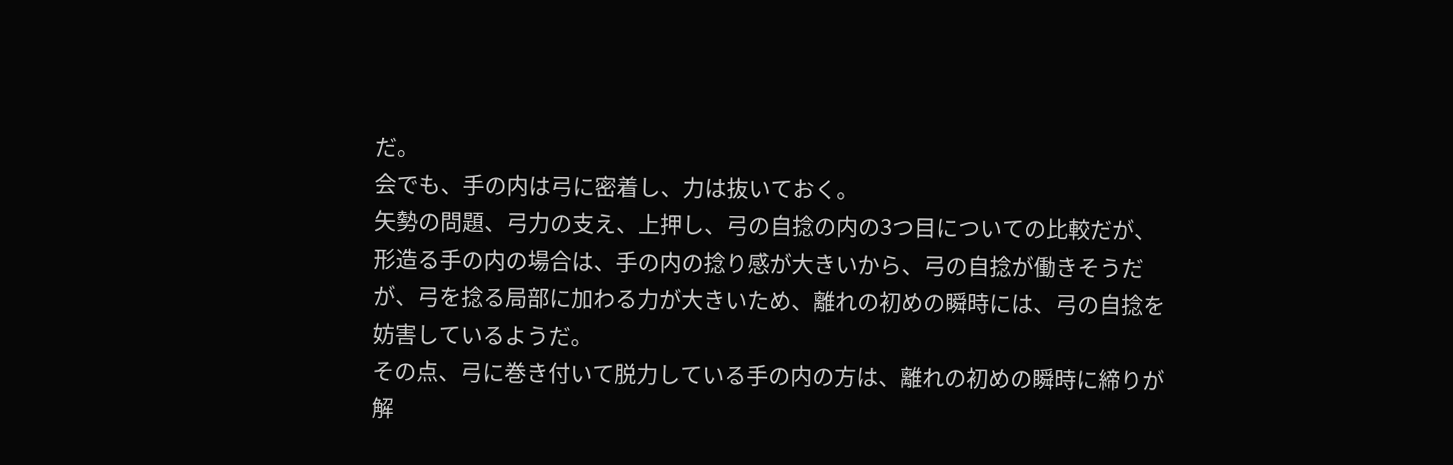だ。
会でも、手の内は弓に密着し、力は抜いておく。
矢勢の問題、弓力の支え、上押し、弓の自捻の内の3つ目についての比較だが、形造る手の内の場合は、手の内の捻り感が大きいから、弓の自捻が働きそうだが、弓を捻る局部に加わる力が大きいため、離れの初めの瞬時には、弓の自捻を妨害しているようだ。
その点、弓に巻き付いて脱力している手の内の方は、離れの初めの瞬時に締りが解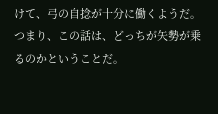けて、弓の自捻が十分に働くようだ。
つまり、この話は、どっちが矢勢が乗るのかということだ。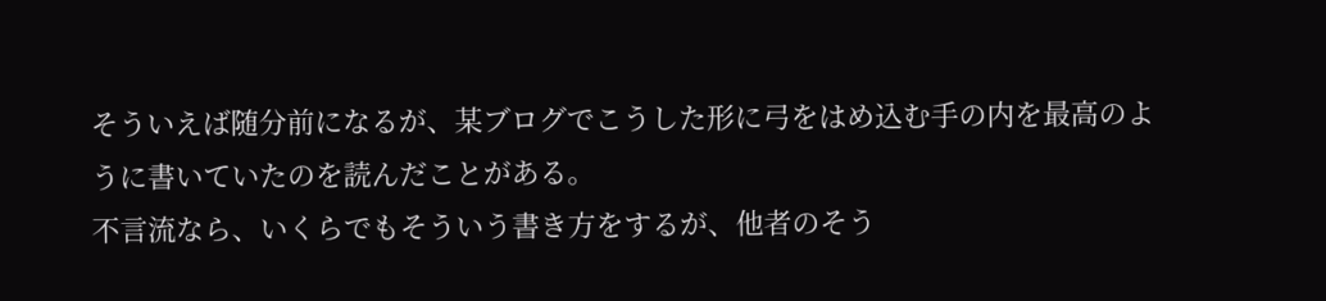そういえば随分前になるが、某ブログでこうした形に弓をはめ込む手の内を最高のように書いていたのを読んだことがある。
不言流なら、いくらでもそういう書き方をするが、他者のそう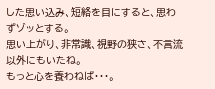した思い込み、短絡を目にすると、思わずゾッとする。
思い上がり、非常識、視野の狭さ、不言流以外にもいたね。
もっと心を養わねば・・・。